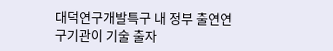대덕연구개발특구 내 정부 출연연구기관이 기술 출자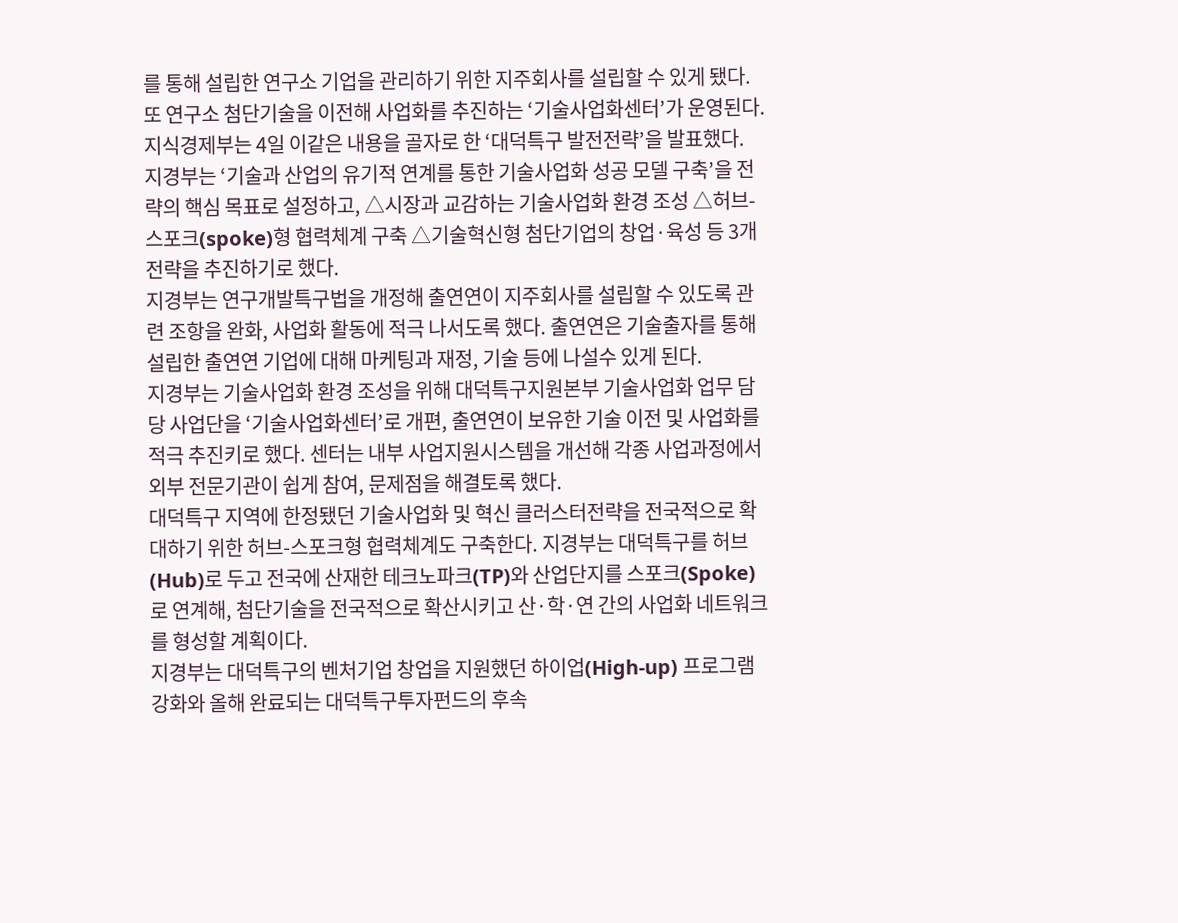를 통해 설립한 연구소 기업을 관리하기 위한 지주회사를 설립할 수 있게 됐다. 또 연구소 첨단기술을 이전해 사업화를 추진하는 ‘기술사업화센터’가 운영된다.
지식경제부는 4일 이같은 내용을 골자로 한 ‘대덕특구 발전전략’을 발표했다. 지경부는 ‘기술과 산업의 유기적 연계를 통한 기술사업화 성공 모델 구축’을 전략의 핵심 목표로 설정하고, △시장과 교감하는 기술사업화 환경 조성 △허브-스포크(spoke)형 협력체계 구축 △기술혁신형 첨단기업의 창업·육성 등 3개 전략을 추진하기로 했다.
지경부는 연구개발특구법을 개정해 출연연이 지주회사를 설립할 수 있도록 관련 조항을 완화, 사업화 활동에 적극 나서도록 했다. 출연연은 기술출자를 통해 설립한 출연연 기업에 대해 마케팅과 재정, 기술 등에 나설수 있게 된다.
지경부는 기술사업화 환경 조성을 위해 대덕특구지원본부 기술사업화 업무 담당 사업단을 ‘기술사업화센터’로 개편, 출연연이 보유한 기술 이전 및 사업화를 적극 추진키로 했다. 센터는 내부 사업지원시스템을 개선해 각종 사업과정에서 외부 전문기관이 쉽게 참여, 문제점을 해결토록 했다.
대덕특구 지역에 한정됐던 기술사업화 및 혁신 클러스터전략을 전국적으로 확대하기 위한 허브-스포크형 협력체계도 구축한다. 지경부는 대덕특구를 허브(Hub)로 두고 전국에 산재한 테크노파크(TP)와 산업단지를 스포크(Spoke)로 연계해, 첨단기술을 전국적으로 확산시키고 산·학·연 간의 사업화 네트워크를 형성할 계획이다.
지경부는 대덕특구의 벤처기업 창업을 지원했던 하이업(High-up) 프로그램 강화와 올해 완료되는 대덕특구투자펀드의 후속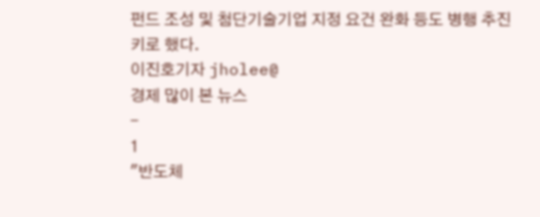펀드 조성 및 첨단기술기업 지정 요건 완화 등도 병행 추진키로 했다.
이진호기자 jholee@
경제 많이 본 뉴스
-
1
"반도체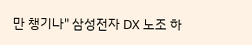만 챙기나" 삼성전자 DX 노조 하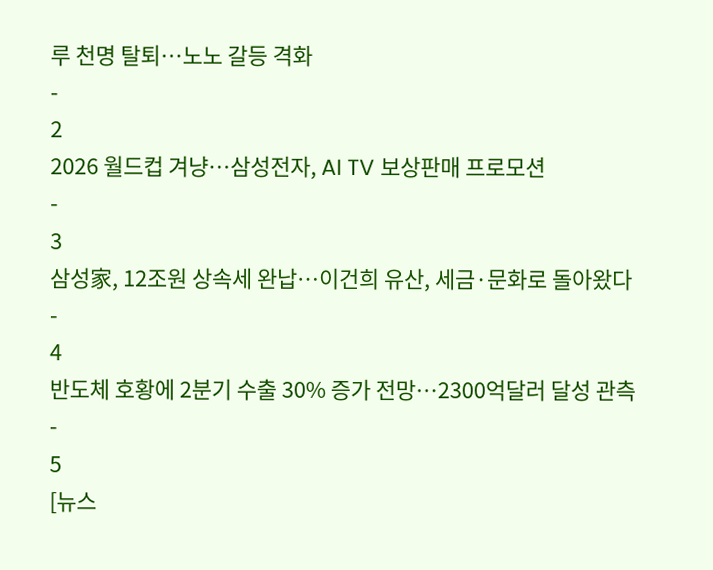루 천명 탈퇴…노노 갈등 격화
-
2
2026 월드컵 겨냥…삼성전자, AI TV 보상판매 프로모션
-
3
삼성家, 12조원 상속세 완납…이건희 유산, 세금·문화로 돌아왔다
-
4
반도체 호황에 2분기 수출 30% 증가 전망…2300억달러 달성 관측
-
5
[뉴스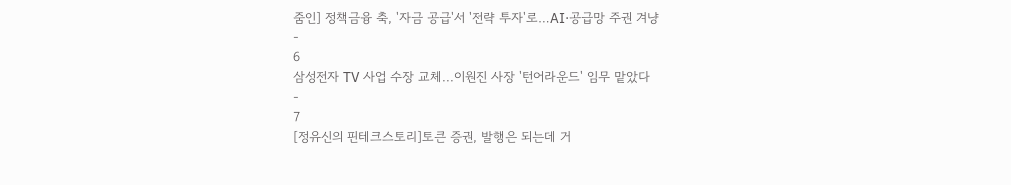줌인] 정책금융 축, '자금 공급'서 '전략 투자'로…AI·공급망 주권 겨냥
-
6
삼성전자 TV 사업 수장 교체...이원진 사장 '턴어라운드' 임무 맡았다
-
7
[정유신의 핀테크스토리]토큰 증권, 발행은 되는데 거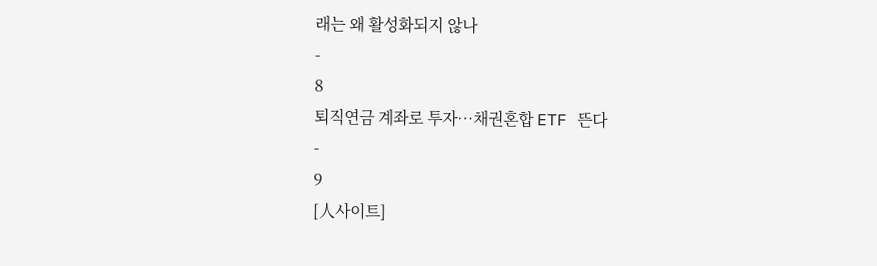래는 왜 활성화되지 않나
-
8
퇴직연금 계좌로 투자…채권혼합 ETF 뜬다
-
9
[人사이트]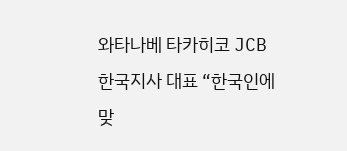와타나베 타카히코 JCB 한국지사 대표 “한국인에 맞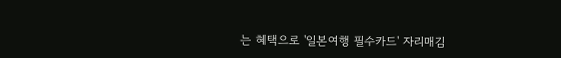는 혜택으로 '일본여행 필수카드' 자리매김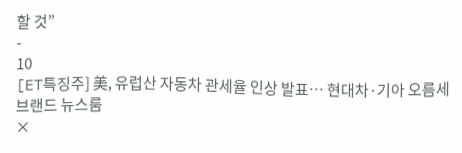할 것”
-
10
[ET특징주] 美, 유럽산 자동차 관세율 인상 발표… 현대차·기아 오름세
브랜드 뉴스룸
×